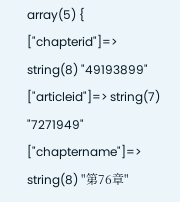array(5) { ["chapterid"]=> string(8) "49193899" ["articleid"]=> string(7) "7271949" ["chaptername"]=> string(8) "第76章"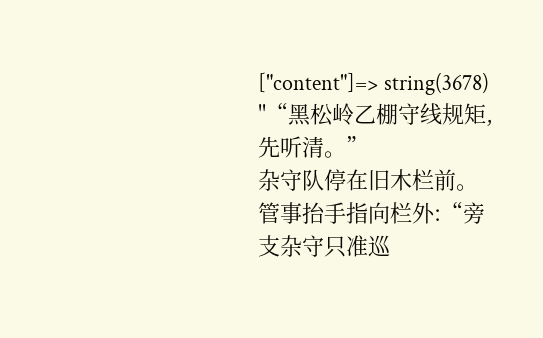["content"]=> string(3678) "“黑松岭乙棚守线规矩,先听清。”
杂守队停在旧木栏前。
管事抬手指向栏外:“旁支杂守只准巡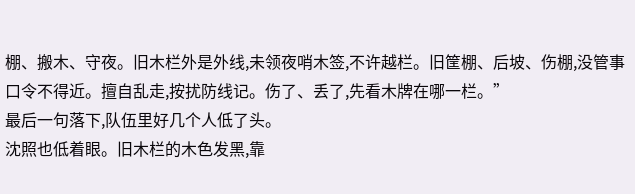棚、搬木、守夜。旧木栏外是外线,未领夜哨木签,不许越栏。旧筐棚、后坡、伤棚,没管事口令不得近。擅自乱走,按扰防线记。伤了、丢了,先看木牌在哪一栏。”
最后一句落下,队伍里好几个人低了头。
沈照也低着眼。旧木栏的木色发黑,靠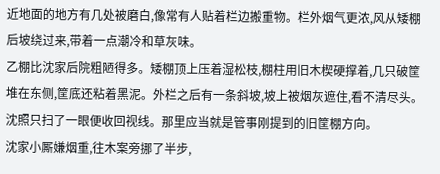近地面的地方有几处被磨白,像常有人贴着栏边搬重物。栏外烟气更浓,风从矮棚后坡绕过来,带着一点潮冷和草灰味。
乙棚比沈家后院粗陋得多。矮棚顶上压着湿松枝,棚柱用旧木楔硬撑着,几只破筐堆在东侧,筐底还粘着黑泥。外栏之后有一条斜坡,坡上被烟灰遮住,看不清尽头。沈照只扫了一眼便收回视线。那里应当就是管事刚提到的旧筐棚方向。
沈家小厮嫌烟重,往木案旁挪了半步,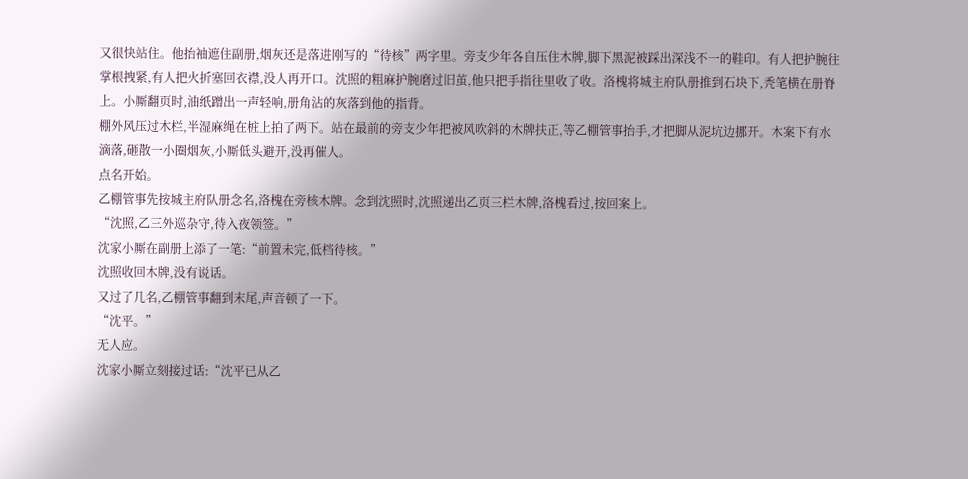又很快站住。他抬袖遮住副册,烟灰还是落进刚写的“待核”两字里。旁支少年各自压住木牌,脚下黑泥被踩出深浅不一的鞋印。有人把护腕往掌根拽紧,有人把火折塞回衣襟,没人再开口。沈照的粗麻护腕磨过旧茧,他只把手指往里收了收。洛槐将城主府队册推到石块下,秃笔横在册脊上。小厮翻页时,油纸蹭出一声轻响,册角沾的灰落到他的指背。
棚外风压过木栏,半湿麻绳在桩上拍了两下。站在最前的旁支少年把被风吹斜的木牌扶正,等乙棚管事抬手,才把脚从泥坑边挪开。木案下有水滴落,砸散一小圈烟灰,小厮低头避开,没再催人。
点名开始。
乙棚管事先按城主府队册念名,洛槐在旁核木牌。念到沈照时,沈照递出乙页三栏木牌,洛槐看过,按回案上。
“沈照,乙三外巡杂守,待入夜领签。”
沈家小厮在副册上添了一笔:“前置未完,低档待核。”
沈照收回木牌,没有说话。
又过了几名,乙棚管事翻到末尾,声音顿了一下。
“沈平。”
无人应。
沈家小厮立刻接过话:“沈平已从乙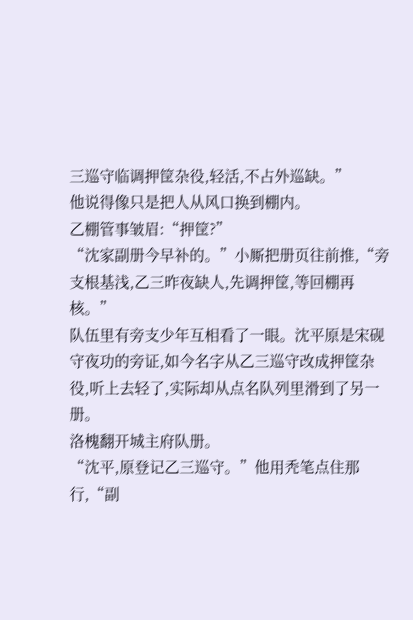三巡守临调押筐杂役,轻活,不占外巡缺。”
他说得像只是把人从风口换到棚内。
乙棚管事皱眉:“押筐?”
“沈家副册今早补的。”小厮把册页往前推,“旁支根基浅,乙三昨夜缺人,先调押筐,等回棚再核。”
队伍里有旁支少年互相看了一眼。沈平原是宋砚守夜功的旁证,如今名字从乙三巡守改成押筐杂役,听上去轻了,实际却从点名队列里滑到了另一册。
洛槐翻开城主府队册。
“沈平,原登记乙三巡守。”他用秃笔点住那行,“副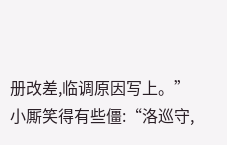册改差,临调原因写上。”
小厮笑得有些僵:“洛巡守,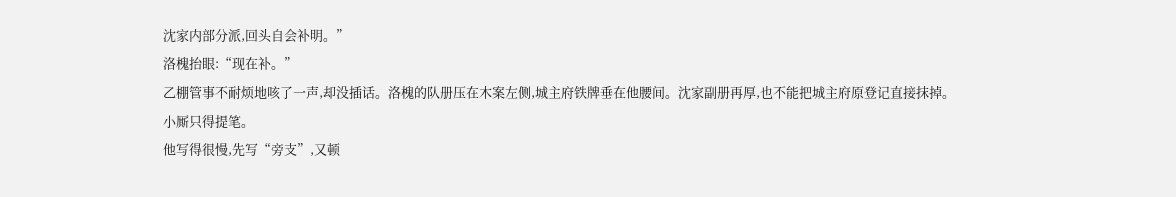沈家内部分派,回头自会补明。”
洛槐抬眼:“现在补。”
乙棚管事不耐烦地咳了一声,却没插话。洛槐的队册压在木案左侧,城主府铁牌垂在他腰间。沈家副册再厚,也不能把城主府原登记直接抹掉。
小厮只得提笔。
他写得很慢,先写“旁支”,又顿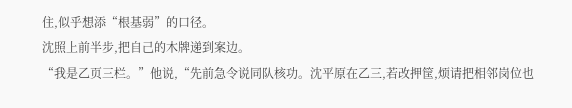住,似乎想添“根基弱”的口径。
沈照上前半步,把自己的木牌递到案边。
“我是乙页三栏。”他说,“先前急令说同队核功。沈平原在乙三,若改押筐,烦请把相邻岗位也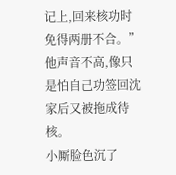记上,回来核功时免得两册不合。”
他声音不高,像只是怕自己功签回沈家后又被拖成待核。
小厮脸色沉了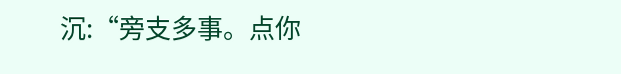沉:“旁支多事。点你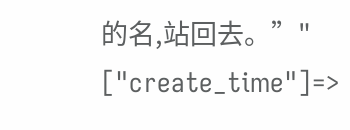的名,站回去。”" ["create_time"]=>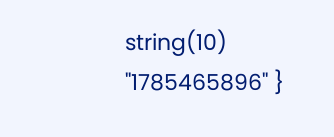string(10) "1785465896" }